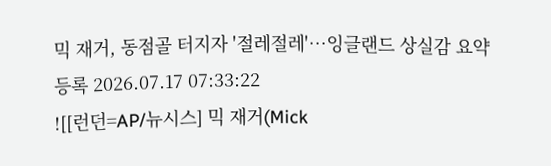믹 재거, 동점골 터지자 '절레절레'…잉글랜드 상실감 요약
등록 2026.07.17 07:33:22
![[런던=AP/뉴시스] 믹 재거(Mick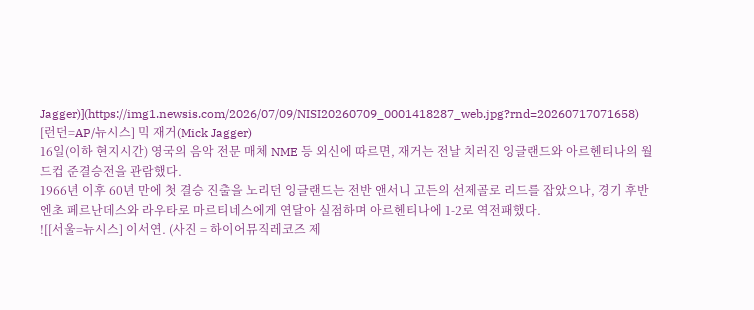Jagger)](https://img1.newsis.com/2026/07/09/NISI20260709_0001418287_web.jpg?rnd=20260717071658)
[런던=AP/뉴시스] 믹 재거(Mick Jagger)
16일(이하 현지시간) 영국의 음악 전문 매체 NME 등 외신에 따르면, 재거는 전날 치러진 잉글랜드와 아르헨티나의 월드컵 준결승전을 관람했다.
1966년 이후 60년 만에 첫 결승 진출을 노리던 잉글랜드는 전반 앤서니 고든의 선제골로 리드를 잡았으나, 경기 후반 엔초 페르난데스와 라우타로 마르티네스에게 연달아 실점하며 아르헨티나에 1-2로 역전패했다.
![[서울=뉴시스] 이서연. (사진 = 하이어뮤직레코즈 제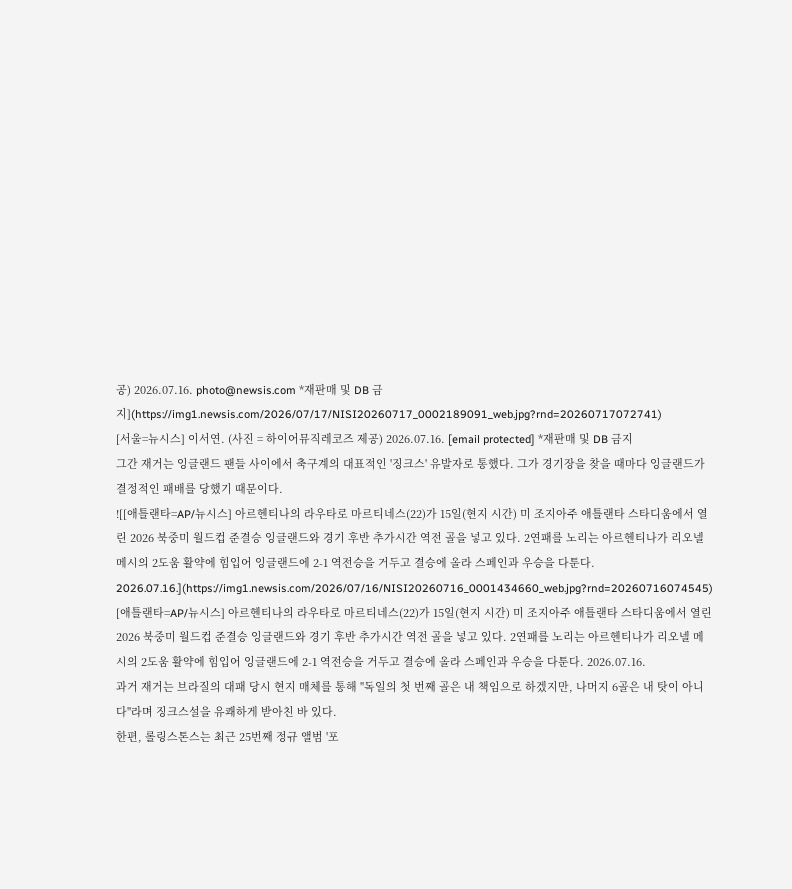공) 2026.07.16. photo@newsis.com *재판매 및 DB 금지](https://img1.newsis.com/2026/07/17/NISI20260717_0002189091_web.jpg?rnd=20260717072741)
[서울=뉴시스] 이서연. (사진 = 하이어뮤직레코즈 제공) 2026.07.16. [email protected] *재판매 및 DB 금지
그간 재거는 잉글랜드 팬들 사이에서 축구계의 대표적인 '징크스' 유발자로 통했다. 그가 경기장을 찾을 때마다 잉글랜드가 결정적인 패배를 당했기 때문이다.
![[애틀랜타=AP/뉴시스] 아르헨티나의 라우타로 마르티네스(22)가 15일(현지 시간) 미 조지아주 애틀랜타 스타디움에서 열린 2026 북중미 월드컵 준결승 잉글랜드와 경기 후반 추가시간 역전 골을 넣고 있다. 2연패를 노리는 아르헨티나가 리오넬 메시의 2도움 활약에 힘입어 잉글랜드에 2-1 역전승을 거두고 결승에 올라 스페인과 우승을 다툰다. 2026.07.16.](https://img1.newsis.com/2026/07/16/NISI20260716_0001434660_web.jpg?rnd=20260716074545)
[애틀랜타=AP/뉴시스] 아르헨티나의 라우타로 마르티네스(22)가 15일(현지 시간) 미 조지아주 애틀랜타 스타디움에서 열린 2026 북중미 월드컵 준결승 잉글랜드와 경기 후반 추가시간 역전 골을 넣고 있다. 2연패를 노리는 아르헨티나가 리오넬 메시의 2도움 활약에 힘입어 잉글랜드에 2-1 역전승을 거두고 결승에 올라 스페인과 우승을 다툰다. 2026.07.16.
과거 재거는 브라질의 대패 당시 현지 매체를 통해 "독일의 첫 번째 골은 내 책임으로 하겠지만, 나머지 6골은 내 탓이 아니다"라며 징크스설을 유쾌하게 받아친 바 있다.
한편, 롤링스톤스는 최근 25번째 정규 앨범 '포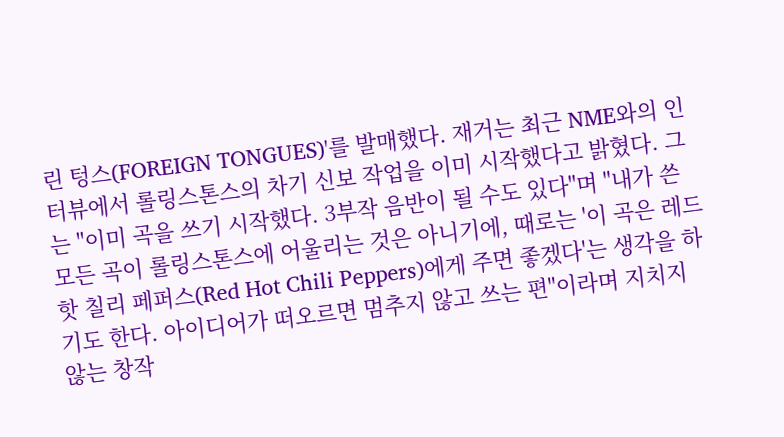린 텅스(FOREIGN TONGUES)'를 발매했다. 재거는 최근 NME와의 인터뷰에서 롤링스톤스의 차기 신보 작업을 이미 시작했다고 밝혔다. 그는 "이미 곡을 쓰기 시작했다. 3부작 음반이 될 수도 있다"며 "내가 쓴 모든 곡이 롤링스톤스에 어울리는 것은 아니기에, 때로는 '이 곡은 레드 핫 칠리 페퍼스(Red Hot Chili Peppers)에게 주면 좋겠다'는 생각을 하기도 한다. 아이디어가 떠오르면 멈추지 않고 쓰는 편"이라며 지치지 않는 창작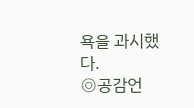욕을 과시했다.
◎공감언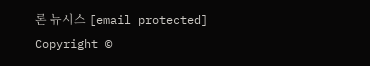론 뉴시스 [email protected]
Copyright ©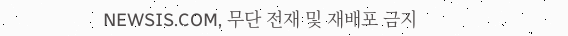NEWSIS.COM, 무단 전재 및 재배포 금지